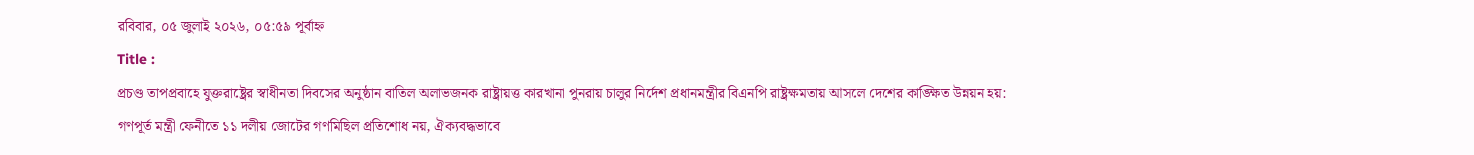রবিবার, ০৫ জুলাই ২০২৬, ০৫:৫৯ পূর্বাহ্ন
Title :
প্রচণ্ড তাপপ্রবাহে যুক্তরাষ্ট্রের স্বাধীনতা দিবসের অনুষ্ঠান বাতিল অলাভজনক রাষ্ট্রায়ত্ত কারখানা পুনরায় চালুর নির্দেশ প্রধানমন্ত্রীর বিএনপি রাষ্ট্রক্ষমতায় আসলে দেশের কাঙ্ক্ষিত উন্নয়ন হয়: গণপূর্ত মন্ত্রী ফেনীতে ১১ দলীয় জোটের গণমিছিল প্রতিশোধ নয়, ঐক্যবদ্ধভাবে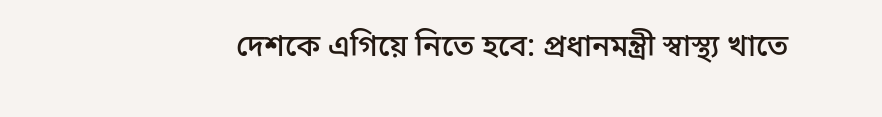দেশকে এগিয়ে নিতে হবে: প্রধানমন্ত্রী স্বাস্থ্য খাতে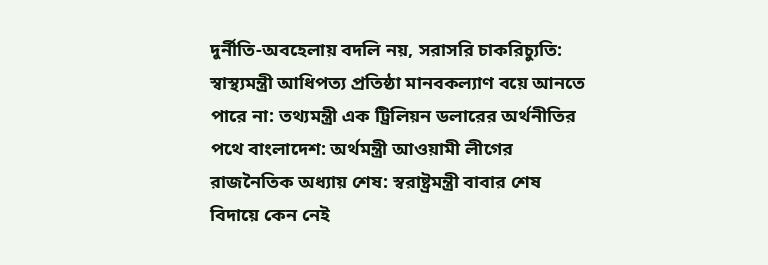দুর্নীতি-অবহেলায় বদলি নয়, সরাসরি চাকরিচ্যুতি: স্বাস্থ্যমন্ত্রী আধিপত্য প্রতিষ্ঠা মানবকল্যাণ বয়ে আনতে পারে না: তথ্যমন্ত্রী এক ট্রিলিয়ন ডলারের অর্থনীতির পথে বাংলাদেশ: অর্থমন্ত্রী আওয়ামী লীগের রাজনৈতিক অধ্যায় শেষ: স্বরাষ্ট্রমন্ত্রী বাবার শেষ বিদায়ে কেন নেই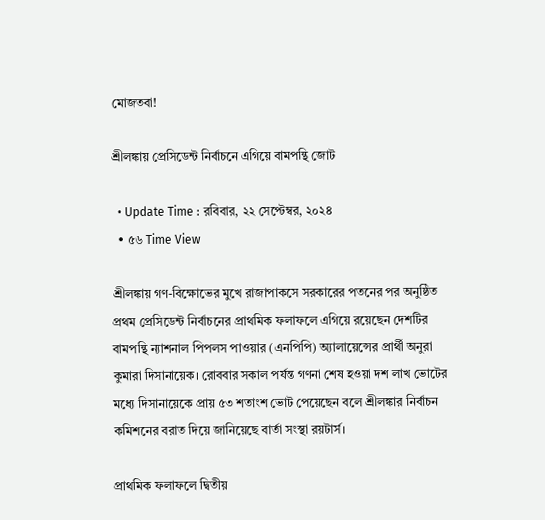মোজতবা!

শ্রীলঙ্কায় প্রেসিডেন্ট নির্বাচনে এগিয়ে বামপন্থি জোট

  • Update Time : রবিবার, ২২ সেপ্টেম্বর, ২০২৪
  • ৫৬ Time View

শ্রীলঙ্কায় গণ-বিক্ষোভের মুখে রাজাপাকসে সরকারের পতনের পর অনুষ্ঠিত প্রথম প্রেসিডেন্ট নির্বাচনের প্রাথমিক ফলাফলে এগিয়ে রয়েছেন দেশটির বামপন্থি ন্যাশনাল পিপলস পাওয়ার (এনপিপি) অ্যালায়েন্সের প্রার্থী অনুরা কুমারা দিসানায়েক। রোববার সকাল পর্যন্ত গণনা শেষ হওয়া দশ লাখ ভোটের মধ্যে দিসানায়েকে প্রায় ৫৩ শতাংশ ভোট পেয়েছেন বলে শ্রীলঙ্কার নির্বাচন কমিশনের বরাত দিয়ে জানিয়েছে বার্তা সংস্থা রয়টার্স।

প্রাথমিক ফলাফলে দ্বিতীয়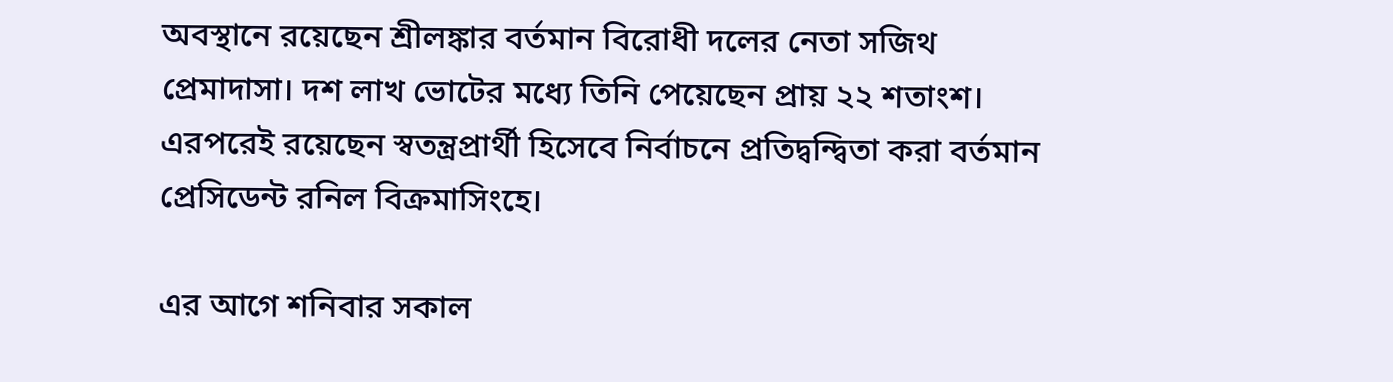অবস্থানে রয়েছেন শ্রীলঙ্কার বর্তমান বিরোধী দলের নেতা সজিথ প্রেমাদাসা। দশ লাখ ভোটের মধ্যে তিনি পেয়েছেন প্রায় ২২ শতাংশ। এরপরেই রয়েছেন স্বতন্ত্রপ্রার্থী হিসেবে নির্বাচনে প্রতিদ্বন্দ্বিতা করা বর্তমান প্রেসিডেন্ট রনিল বিক্রমাসিংহে।

এর আগে শনিবার সকাল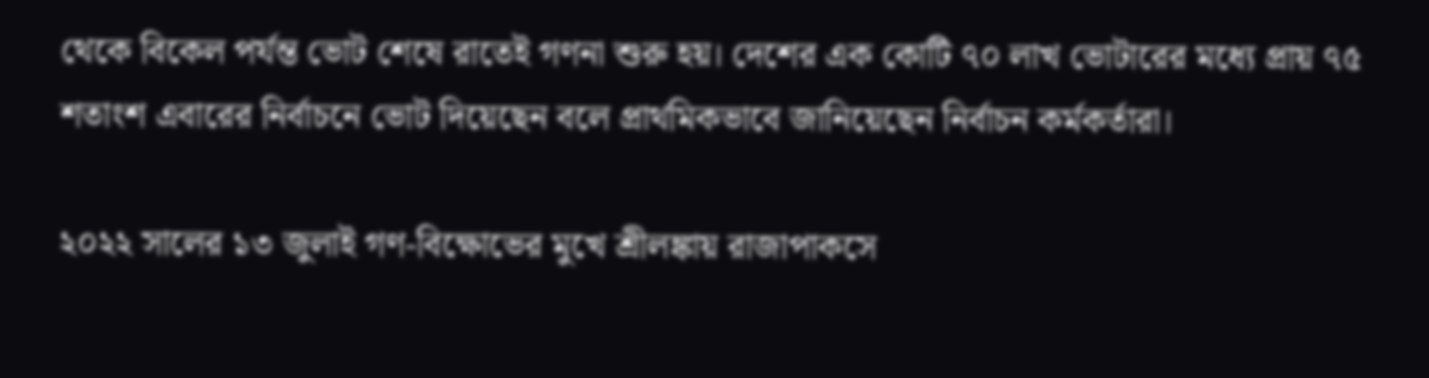থেকে বিকেল পর্যন্ত ভোট শেষে রাতেই গণনা শুরু হয়। দেশের এক কোটি ৭০ লাখ ভোটারের মধ্যে প্রায় ৭৫ শতাংশ এবারের নির্বাচনে ভোট দিয়েছেন বলে প্রাথমিকভাবে জানিয়েছেন নির্বাচন কর্মকর্তারা।

২০২২ সালের ১৩ জুলাই গণ-বিক্ষোভের মুখে শ্রীলঙ্কায় রাজাপাকসে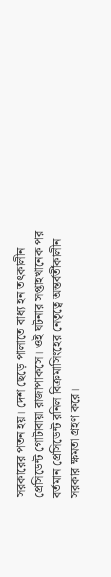সরকারের পতন হয়। দেশ ছেড়ে পালাতে বাধ্য হন তৎকালীন প্রেসিডেন্ট গোটাবায়া রাজাপাকসে। ওই ঘটনার সপ্তাহখানেক পর বর্তমান প্রেসিডেন্ট রনিল বিক্রমাসিংহের নেতৃত্বে অন্তর্বর্তীকালীন সরকার ক্ষমতা গ্রহণ করে।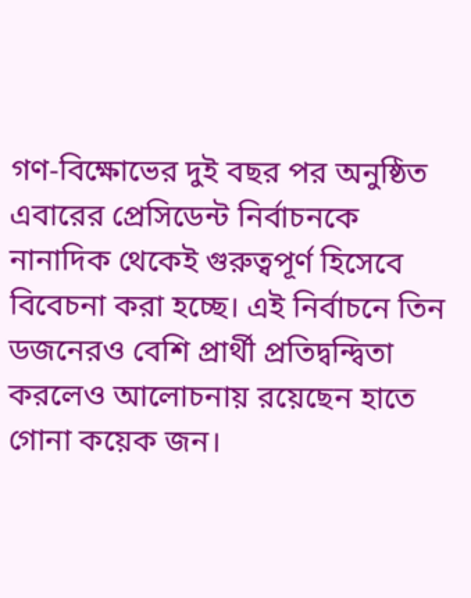গণ-বিক্ষোভের দুই বছর পর অনুষ্ঠিত এবারের প্রেসিডেন্ট নির্বাচনকে নানাদিক থেকেই গুরুত্বপূর্ণ হিসেবে বিবেচনা করা হচ্ছে। এই নির্বাচনে তিন ডজনেরও বেশি প্রার্থী প্রতিদ্বন্দ্বিতা করলেও আলোচনায় রয়েছেন হাতে গোনা কয়েক জন।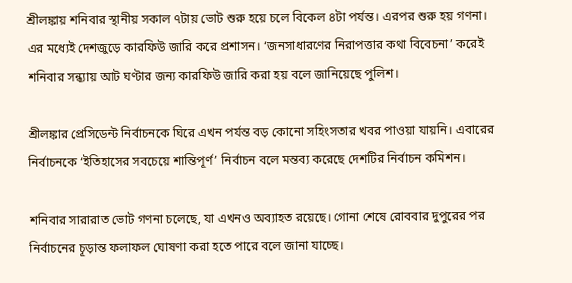শ্রীলঙ্কায় শনিবার স্থানীয় সকাল ৭টায় ভোট শুরু হয়ে চলে বিকেল ৪টা পর্যন্ত। এরপর শুরু হয় গণনা। এর মধ্যেই দেশজুড়ে কারফিউ জারি করে প্রশাসন। ‘জনসাধারণের নিরাপত্তার কথা বিবেচনা’ করেই শনিবার সন্ধ্যায় আট ঘণ্টার জন্য কারফিউ জারি করা হয় বলে জানিয়েছে পুলিশ।

শ্রীলঙ্কার প্রেসিডেন্ট নির্বাচনকে ঘিরে এখন পর্যন্ত বড় কোনো সহিংসতার খবর পাওয়া যায়নি। এবারের নির্বাচনকে ‘ইতিহাসের সবচেয়ে শান্তিপূর্ণ’ নির্বাচন বলে মন্তব্য করেছে দেশটির নির্বাচন কমিশন।

শনিবার সারারাত ভোট গণনা চলেছে, যা এখনও অব্যাহত রয়েছে। গোনা শেষে রোববার দুপুরের পর নির্বাচনের চূড়ান্ত ফলাফল ঘোষণা করা হতে পারে বলে জানা যাচ্ছে।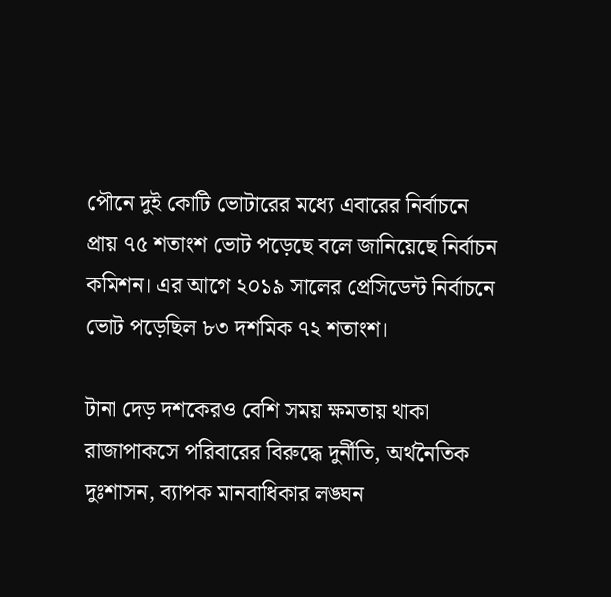পৌনে দুই কোটি ভোটারের মধ্যে এবারের নির্বাচনে প্রায় ৭৫ শতাংশ ভোট পড়েছে বলে জানিয়েছে নির্বাচন কমিশন। এর আগে ২০১৯ সালের প্রেসিডেন্ট নির্বাচনে ভোট পড়েছিল ৮৩ দশমিক ৭২ শতাংশ।

টানা দেড় দশকেরও বেশি সময় ক্ষমতায় থাকা রাজাপাকসে পরিবারের বিরুদ্ধে দুর্নীতি, অর্থনৈতিক দুঃশাসন, ব্যাপক মানবাধিকার লঙ্ঘন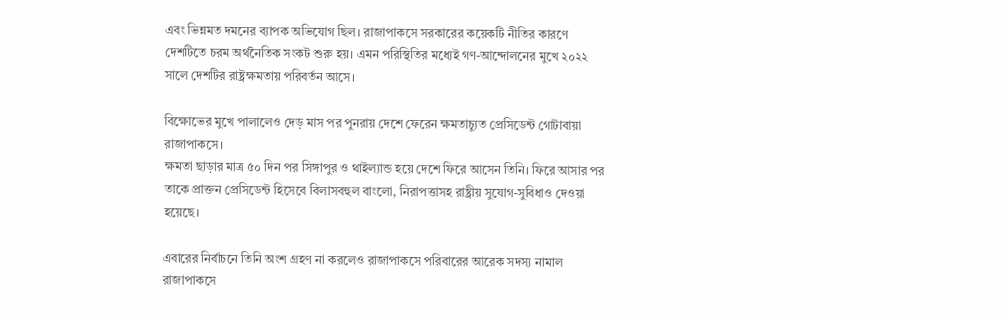এবং ভিন্নমত দমনের ব্যাপক অভিযোগ ছিল। রাজাপাকসে সরকারের কয়েকটি নীতির কারণে দেশটিতে চরম অর্থনৈতিক সংকট শুরু হয়। এমন পরিস্থিতির মধ্যেই গণ-আন্দোলনের মুখে ২০২২ সালে দেশটির রাষ্ট্রক্ষমতায় পরিবর্তন আসে।

বিক্ষোভের মুখে পালালেও দেড় মাস পর পুনরায় দেশে ফেরেন ক্ষমতাচ্যুত প্রেসিডেন্ট গোটাবায়া রাজাপাকসে।
ক্ষমতা ছাড়ার মাত্র ৫০ দিন পর সিঙ্গাপুর ও থাইল্যান্ড হয়ে দেশে ফিরে আসেন তিনি। ফিরে আসার পর তাকে প্রাক্তন প্রেসিডেন্ট হিসেবে বিলাসবহুল বাংলো, নিরাপত্তাসহ রাষ্ট্রীয় সুযোগ-সুবিধাও দেওয়া হয়েছে।

এবারের নির্বাচনে তিনি অংশ গ্রহণ না করলেও রাজাপাকসে পরিবারের আরেক সদস্য নামাল রাজাপাকসে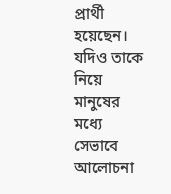প্রার্থী হয়েছেন। যদিও তাকে নিয়ে মানুষের মধ্যে সেভাবে আলোচনা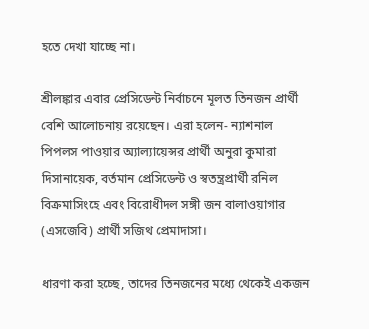হতে দেখা যাচ্ছে না।

শ্রীলঙ্কার এবার প্রেসিডেন্ট নির্বাচনে মূলত তিনজন প্রার্থী বেশি আলোচনায় রয়েছেন। এরা হলেন- ন্যাশনাল পিপলস পাওয়ার অ্যাল্যায়েন্সর প্রার্থী অনুরা কুমারা দিসানায়েক, বর্তমান প্রেসিডেন্ট ও স্বতন্ত্রপ্রার্থী রনিল বিক্রমাসিংহে এবং বিরোধীদল সঙ্গী জন বালাওয়াগার (এসজেবি) প্রার্থী সজিথ প্রেমাদাসা।

ধারণা করা হচ্ছে, তাদের তিনজনের মধ্যে থেকেই একজন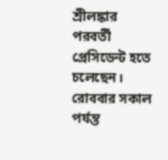শ্রীলঙ্কার পরবর্তী প্রেসিডেন্ট হতে চলেছেন। রোববার সকাল পর্যন্ত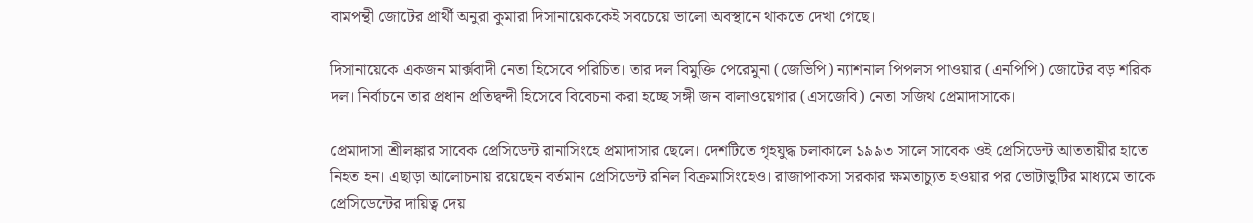বামপন্থী জোটের প্রার্থী অনুরা কুমারা দিসানায়েককেই সবচেয়ে ভালো অবস্থানে থাকতে দেখা গেছে।

দিসানায়েকে একজন মার্ক্সবাদী নেতা হিসেবে পরিচিত। তার দল বিমুক্তি পেরেমুনা (জেভিপি) ন্যাশনাল পিপলস পাওয়ার (এনপিপি) জোটের বড় শরিক দল। নির্বাচনে তার প্রধান প্রতিদ্বন্দী হিসেবে বিবেচনা করা হচ্ছে সঙ্গী জন বালাওয়েগার (এসজেবি) নেতা সজিথ প্রেমাদাসাকে।

প্রেমাদাসা শ্রীলঙ্কার সাবেক প্রেসিডেন্ট রানাসিংহে প্রমাদাসার ছেলে। দেশটিতে গৃহযুদ্ধ চলাকালে ১৯৯৩ সালে সাবেক ওই প্রেসিডেন্ট আততায়ীর হাতে নিহত হন। এছাড়া আলোচনায় রয়েছেন বর্তমান প্রেসিডেন্ট রনিল বিক্রমাসিংহেও। রাজাপাকসা সরকার ক্ষমতাচ্যুত হওয়ার পর ভোটাভুটির মাধ্যমে তাকে প্রেসিডেন্টের দায়িত্ব দেয়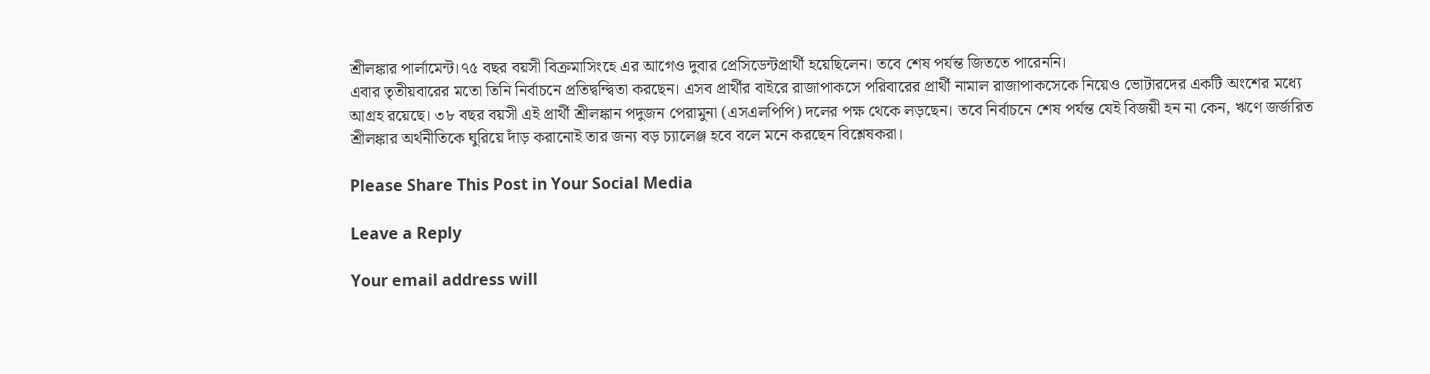শ্রীলঙ্কার পার্লামেন্ট।৭৫ বছর বয়সী বিক্রমাসিংহে এর আগেও দুবার প্রেসিডেন্টপ্রার্থী হয়েছিলেন। তবে শেষ পর্যন্ত জিততে পারেননি।
এবার তৃতীয়বারের মতো তিনি নির্বাচনে প্রতিদ্বন্দ্বিতা করছেন। এসব প্রার্থীর বাইরে রাজাপাকসে পরিবারের প্রার্থী নামাল রাজাপাকসেকে নিয়েও ভোটারদের একটি অংশের মধ্যে আগ্রহ রয়েছে। ৩৮ বছর বয়সী এই প্রার্থী শ্রীলঙ্কান পদুজন পেরামুনা (এসএলপিপি) দলের পক্ষ থেকে লড়ছেন। তবে নির্বাচনে শেষ পর্যন্ত যেই বিজয়ী হন না কেন, ঋণে জর্জরিত শ্রীলঙ্কার অর্থনীতিকে ঘুরিয়ে দাঁড় করানোই তার জন্য বড় চ্যালেঞ্জ হবে বলে মনে করছেন বিশ্লেষকরা।

Please Share This Post in Your Social Media

Leave a Reply

Your email address will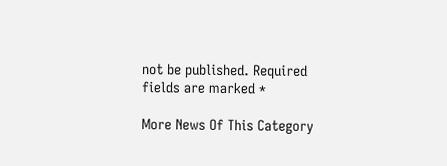not be published. Required fields are marked *

More News Of This Category